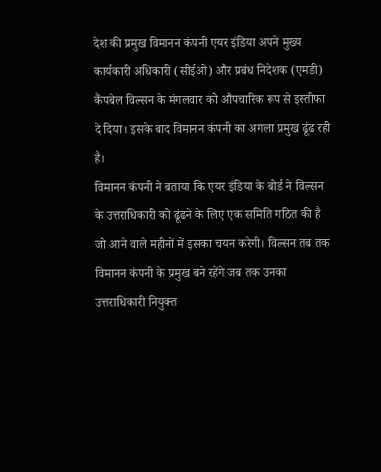देश की प्रमुख विमानन कंपनी एयर इंडिया अपने मुख्य कार्यकारी अधिकारी (सीईओ) और प्रबंध निदेशक (एमडी) कैंपबेल विल्सन के मंगलवार को औपचारिक रूप से इस्तीफा दे दिया। इसके बाद विमानन कंपनी का अगला प्रमुख ढूंढ रही है।
विमानन कंपनी ने बताया कि एयर इंडिया के बोर्ड ने विल्सन के उत्तराधिकारी को ढूंढने के लिए एक समिति गठित की है जो आने वाले महीनों में इसका चयन करेगी। विल्सन तब तक विमानन कंपनी के प्रमुख बने रहेंगे जब तक उनका उत्तराधिकारी नियुक्त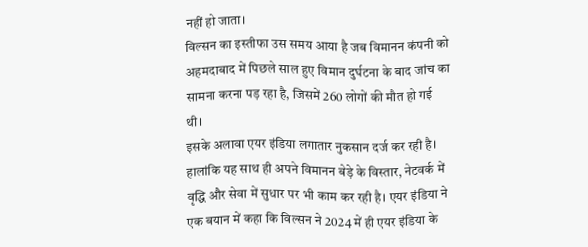नहीं हो जाता।
विल्सन का इस्तीफा उस समय आया है जब विमानन कंपनी को अहमदाबाद में पिछले साल हुए विमान दुर्घटना के बाद जांच का सामना करना पड़ रहा है, जिसमें 260 लोगों की मौत हो गई थी।
इसके अलावा एयर इंडिया लगातार नुकसान दर्ज कर रही है। हालांकि यह साथ ही अपने विमानन बेड़े के विस्तार, नेटवर्क में वृद्धि और सेवा में सुधार पर भी काम कर रही है। एयर इंडिया ने एक बयान में कहा कि विल्सन ने 2024 में ही एयर इंडिया के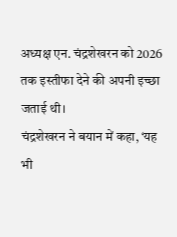अध्यक्ष एन. चंद्रशेखरन को 2026 तक इस्तीफा देने की अपनी इच्छा जताई थी।
चंद्रशेखरन ने बयान में कहा, ‘यह भी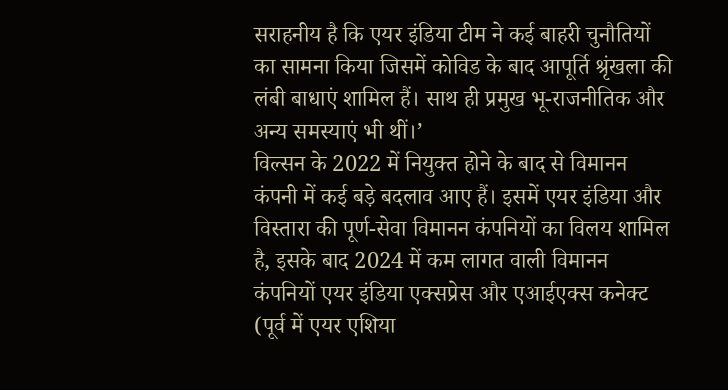सराहनीय है कि एयर इंडिया टीम ने कई बाहरी चुनौतियों का सामना किया जिसमें कोविड के बाद आपूर्ति श्रृंखला की लंबी बाधाएं शामिल हैं। साथ ही प्रमुख भू-राजनीतिक और अन्य समस्याएं भी थीं।’
विल्सन के 2022 में नियुक्त होने के बाद से विमानन कंपनी में कई बड़े बदलाव आए हैं। इसमें एयर इंडिया और विस्तारा की पूर्ण-सेवा विमानन कंपनियों का विलय शामिल है, इसके बाद 2024 में कम लागत वाली विमानन कंपनियों एयर इंडिया एक्सप्रेस और एआईएक्स कनेक्ट (पूर्व में एयर एशिया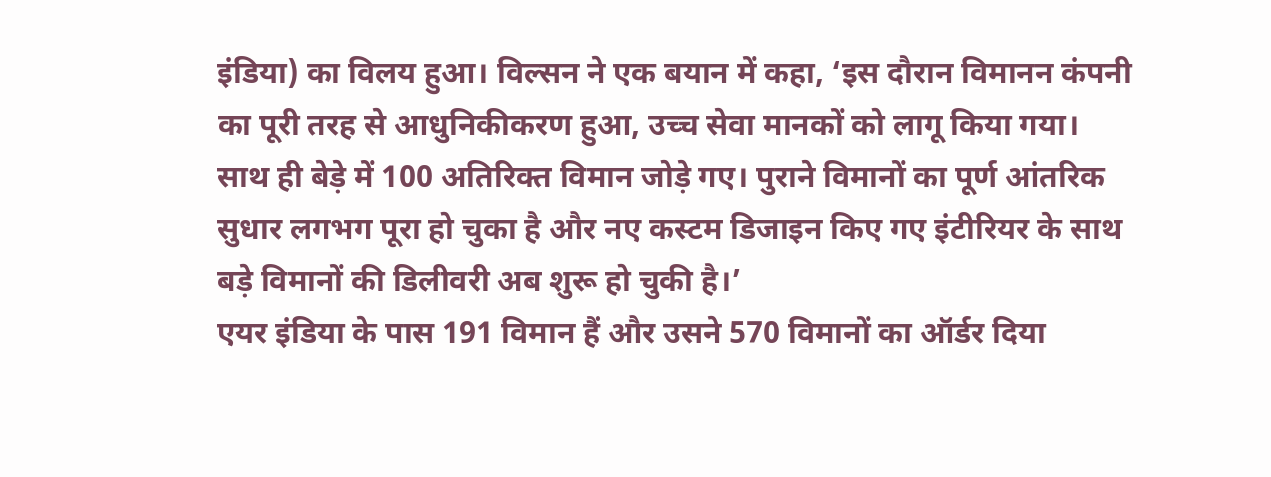इंडिया) का विलय हुआ। विल्सन ने एक बयान में कहा, ‘इस दौरान विमानन कंपनी का पूरी तरह से आधुनिकीकरण हुआ, उच्च सेवा मानकों को लागू किया गया। साथ ही बेड़े में 100 अतिरिक्त विमान जोड़े गए। पुराने विमानों का पूर्ण आंतरिक सुधार लगभग पूरा हो चुका है और नए कस्टम डिजाइन किए गए इंटीरियर के साथ बड़े विमानों की डिलीवरी अब शुरू हो चुकी है।’
एयर इंडिया के पास 191 विमान हैं और उसने 570 विमानों का ऑर्डर दिया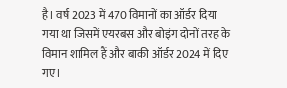है। वर्ष 2023 में 470 विमानों का ऑर्डर दिया गया था जिसमें एयरबस और बोइंग दोनों तरह के विमान शामिल हैं और बाकी ऑर्डर 2024 में दिए गए।